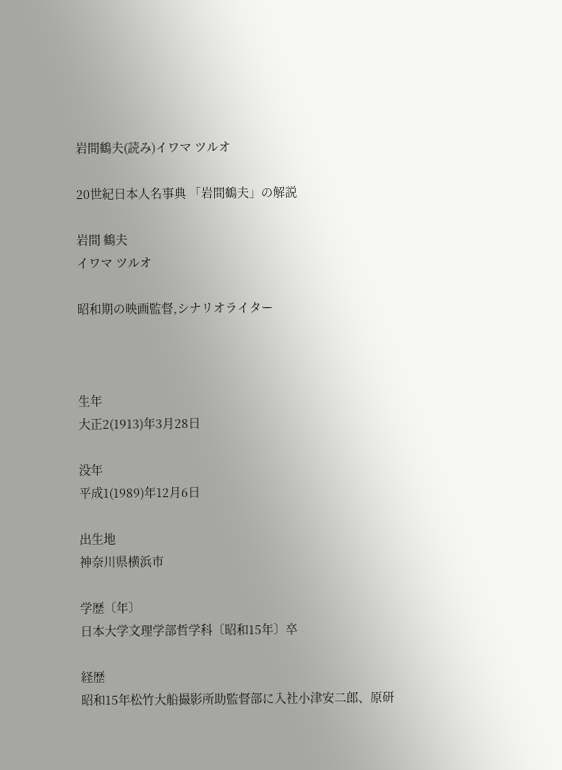岩間鶴夫(読み)イワマ ツルオ

20世紀日本人名事典 「岩間鶴夫」の解説

岩間 鶴夫
イワマ ツルオ

昭和期の映画監督,シナリオライター



生年
大正2(1913)年3月28日

没年
平成1(1989)年12月6日

出生地
神奈川県横浜市

学歴〔年〕
日本大学文理学部哲学科〔昭和15年〕卒

経歴
昭和15年松竹大船撮影所助監督部に入社小津安二郎、原研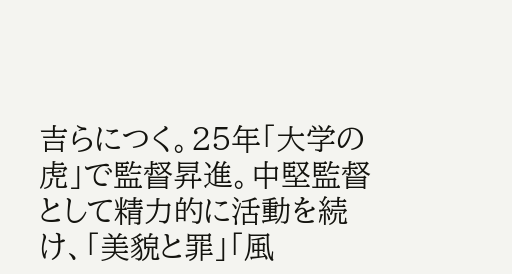吉らにつく。25年「大学の虎」で監督昇進。中堅監督として精力的に活動を続け、「美貌と罪」「風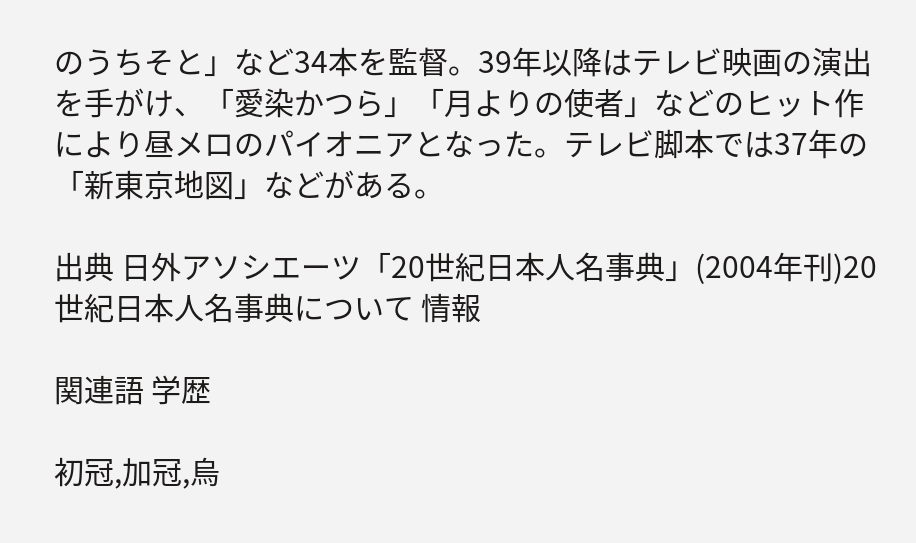のうちそと」など34本を監督。39年以降はテレビ映画の演出を手がけ、「愛染かつら」「月よりの使者」などのヒット作により昼メロのパイオニアとなった。テレビ脚本では37年の「新東京地図」などがある。

出典 日外アソシエーツ「20世紀日本人名事典」(2004年刊)20世紀日本人名事典について 情報

関連語 学歴

初冠,加冠,烏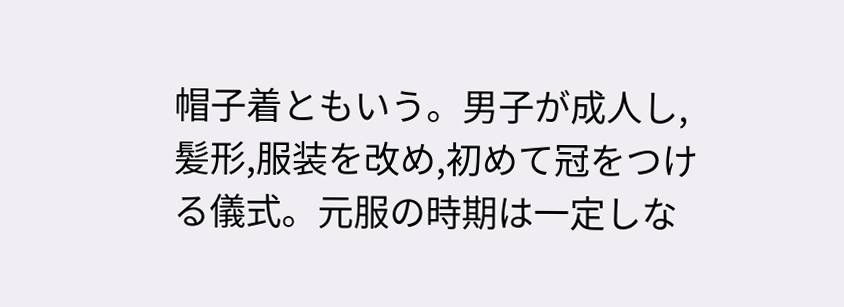帽子着ともいう。男子が成人し,髪形,服装を改め,初めて冠をつける儀式。元服の時期は一定しな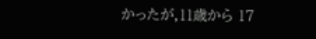かったが,11歳から 17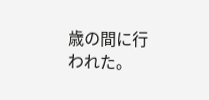歳の間に行われた。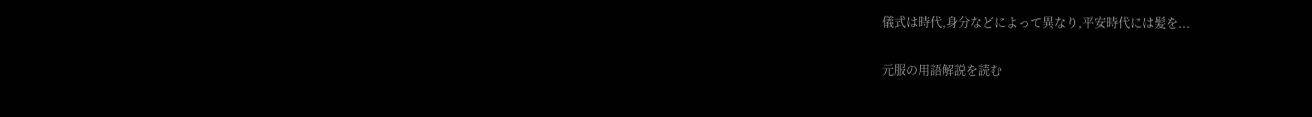儀式は時代,身分などによって異なり,平安時代には髪を...

元服の用語解説を読む